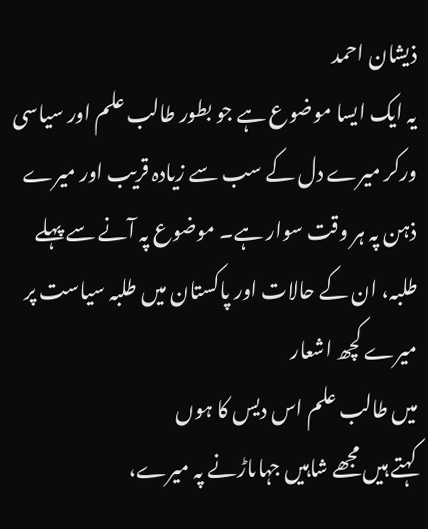ذیشان احمد
یہ ایک ایسا موضوع ہے جو بطور طالب علم اور سیاسی ورکر میرے دل کے سب سے زیادہ قریب اور میرے ذہن پہ ہر وقت سوار ہے۔ موضوع پہ آنے سے پہلے طلبہ، ان کے حالات اور پاکستان میں طلبہ سیاست پر میرے کچھ اشعار
میں طالب علم اس دیس کا ہوں
کہتے ہیں مجھے شاہیں جہاںاڑنے پہ میرے،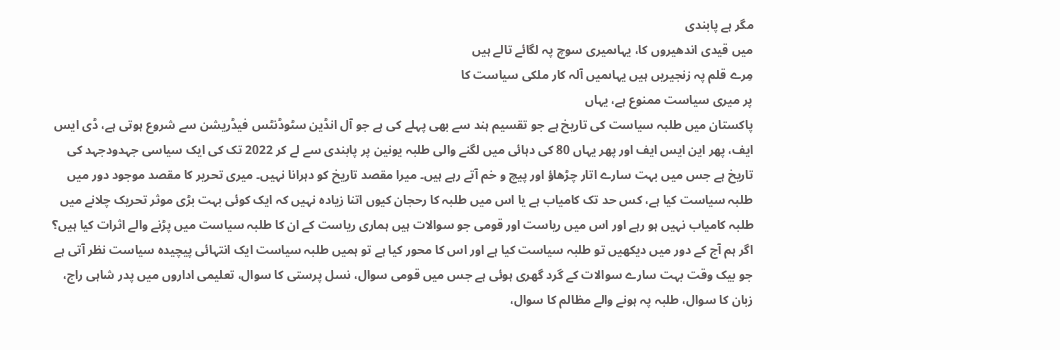مگر ہے پابندی
میں قیدی اندھیروں کا، یہاںمیری سوچ پہ لگائے تالے ہیں
مِرے قلم پہ زنجیریں ہیں یہاںمیں آلہ کار ملکی سیاست کا
پر میری سیاست ممنوع ہے، یہاں
پاکستان میں طلبہ سیاست کی تاریخ ہے جو تقسیم ہند سے بھی پہلے کی ہے جو آل انڈین سٹوڈنٹس فیڈریشن سے شروع ہوتی ہے، ڈی ایس ایف، پھر این ایس ایف اور پھر یہاں 80 کی دہائی میں لگنے والی طلبہ یونین پر پابندی سے لے کر 2022 تک کی ایک سیاسی جہدودجہد کی تاریخ ہے جس میں بہت سارے اتار چڑھاؤ اور پیچ و خم آتے رہے ہیں۔ میرا مقصد تاریخ کو دہرانا نہیں۔ میری تحریر کا مقصد موجود دور میں طلبہ سیاست کیا ہے، کس حد تک کامیاب ہے یا اس میں طلبہ کا رحجان کیوں اتنا زیادہ نہیں کہ ایک کوئی بہت بڑی موثر تحریک چلانے میں طلبہ کامیاب نہیں ہو رہے اور اس میں ریاست اور قومی جو سوالات ہیں ہماری ریاست کے ان کا طلبہ سیاست میں پڑنے والے اثرات کیا ہیں؟
اگر ہم آج کے دور میں دیکھیں تو طلبہ سیاست کیا ہے اور اس کا محور کیا ہے تو ہمیں طلبہ سیاست ایک انتہائی پیچیدہ سیاست نظر آتی ہے جو بیک وقت بہت سارے سوالات کے گرد گھری ہوئی ہے جس میں قومی سوال، نسل پرستی کا سوال، تعلیمی اداروں میں پدر شاہی راج، زبان کا سوال، طلبہ پہ ہونے والے مظالم کا سوال،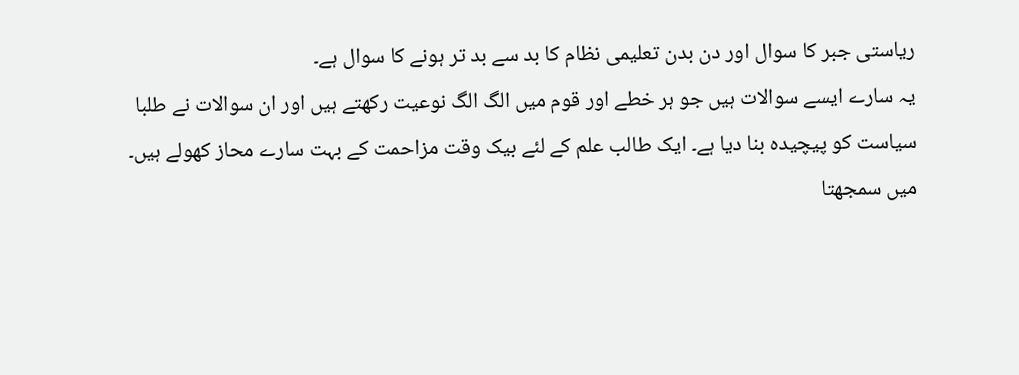ریاستی جبر کا سوال اور دن بدن تعلیمی نظام کا بد سے بد تر ہونے کا سوال ہے۔
یہ سارے ایسے سوالات ہیں جو ہر خطے اور قوم میں الگ الگ نوعیت رکھتے ہیں اور ان سوالات نے طلبا سیاست کو پیچیدہ بنا دیا ہے۔ ایک طالب علم کے لئے بیک وقت مزاحمت کے بہت سارے محاز کھولے ہیں۔ میں سمجھتا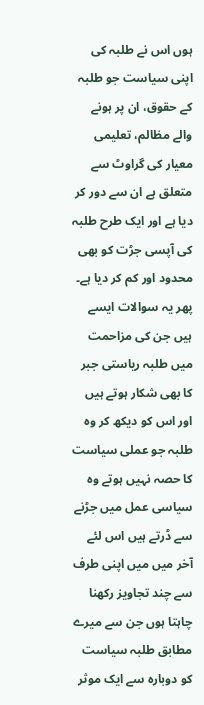ہوں اس نے طلبہ کی اپنی سیاست جو طلبہ کے حقوق، ان پر ہونے والے مظالم، تعلیمی معیار کی گراوٹ سے متعلق ہے ان سے دور کر دیا ہے اور ایک طرح طلبہ کی آپسی جڑت کو بھی محدود اور کم کر دیا ہے۔ پھر یہ سوالات ایسے ہیں جن کی مزاحمت میں طلبہ ریاستی جبر کا بھی شکار ہوتے ہیں اور اس کو دیکھ کر وہ طلبہ جو عملی سیاست کا حصہ نہیں ہوتے وہ سیاسی عمل میں جڑنے سے ڈرتے ہیں اس لئے آخر میں میں اپنی طرف سے چند تجاویز رکھنا چاہتا ہوں جن سے میرے مطابق طلبہ سیاست کو دوبارہ سے ایک موثر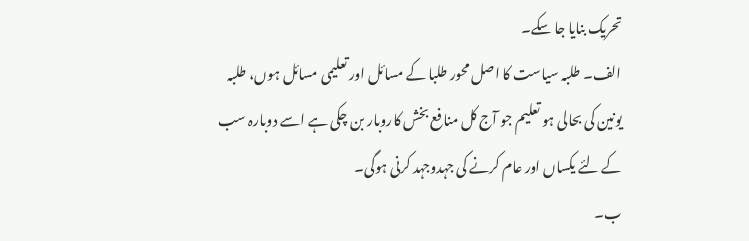تحریک بنایا جا سکے۔
الف۔ طلبہ سیاست کا اصل محور طلبا کے مسائل اور تعلیمی مسائل ہوں، طلبہ یونین کی بحالی ہو تعلیم جو آج کل منافع بخش کاروبار بن چکی ہے اسے دوبارہ سب کے لئے یکساں اور عام کرنے کی جہدوجہد کرنی ہوگی۔
ب۔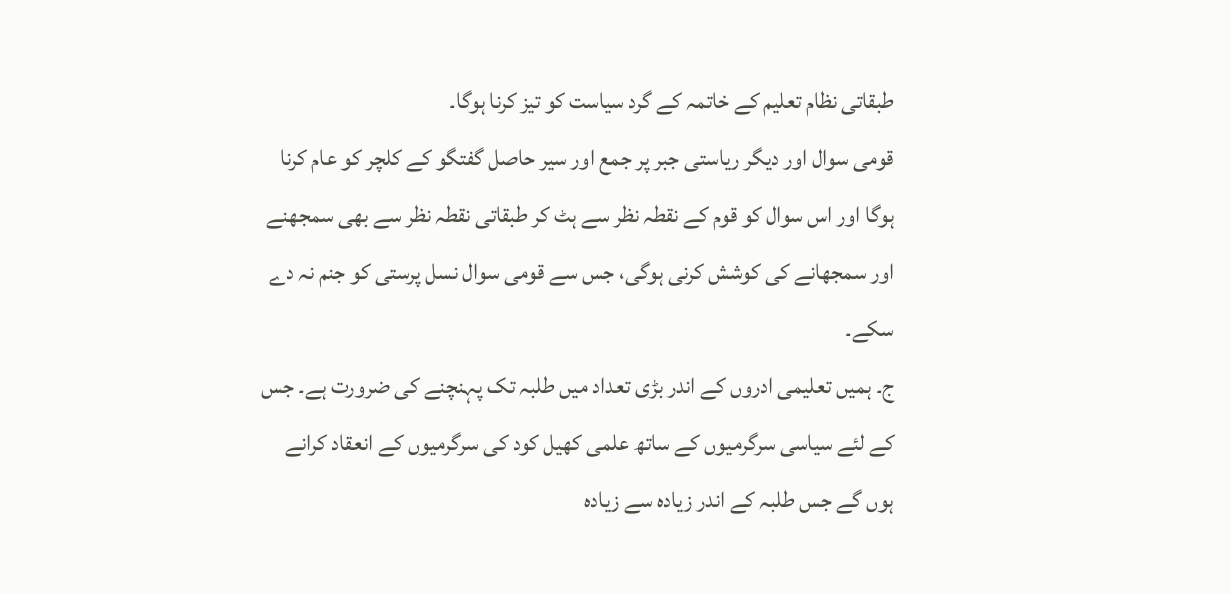طبقاتی نظام تعلیم کے خاتمہ کے گرد سیاست کو تیز کرنا ہوگا۔
قومی سوال اور دیگر ریاستی جبر پر جمع اور سیر حاصل گفتگو کے کلچر کو عام کرنا ہوگا اور اس سوال کو قوم کے نقطہ نظر سے ہٹ کر طبقاتی نقطہ نظر سے بھی سمجھنے اور سمجھانے کی کوشش کرنی ہوگی، جس سے قومی سوال نسل پرستی کو جنم نہ دے سکے۔
ج۔ ہمیں تعلیمی ادروں کے اندر بڑی تعداد میں طلبہ تک پہنچنے کی ضرورت ہے۔ جس کے لئے سیاسی سرگرمیوں کے ساتھ علمی کھیل کود کی سرگرمیوں کے انعقاد کرانے ہوں گے جس طلبہ کے اندر زیادہ سے زیادہ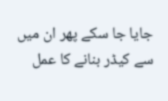جایا جا سکے پھر ان میں سے کیڈر بنانے کا عمل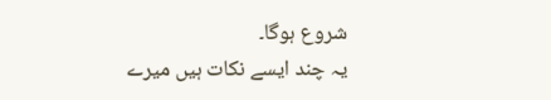شروع ہوگا۔
یہ چند ایسے نکات ہیں میرے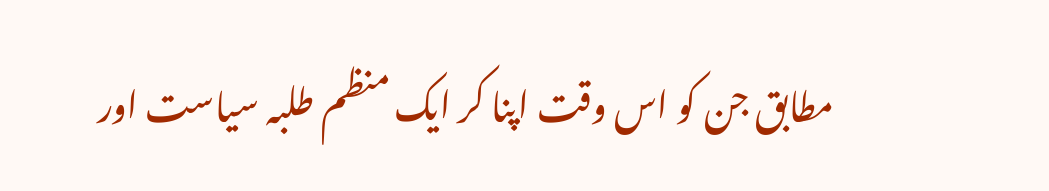مطابق جن کو اس وقت اپنا کر ایک منظم طلبہ سیاست اور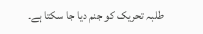طلبہ تحریک کو جنم دیا جا سکتا ہے۔